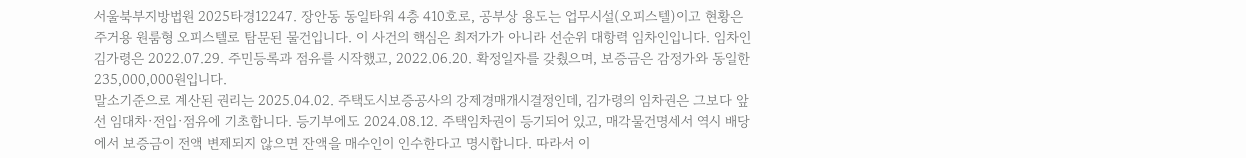서울북부지방법원 2025타경12247. 장안동 동일타워 4층 410호로, 공부상 용도는 업무시설(오피스텔)이고 현황은 주거용 원룸형 오피스텔로 탐문된 물건입니다. 이 사건의 핵심은 최저가가 아니라 선순위 대항력 임차인입니다. 임차인 김가령은 2022.07.29. 주민등록과 점유를 시작했고, 2022.06.20. 확정일자를 갖췄으며, 보증금은 감정가와 동일한 235,000,000원입니다.
말소기준으로 계산된 권리는 2025.04.02. 주택도시보증공사의 강제경매개시결정인데, 김가령의 임차권은 그보다 앞선 임대차·전입·점유에 기초합니다. 등기부에도 2024.08.12. 주택임차권이 등기되어 있고, 매각물건명세서 역시 배당에서 보증금이 전액 변제되지 않으면 잔액을 매수인이 인수한다고 명시합니다. 따라서 이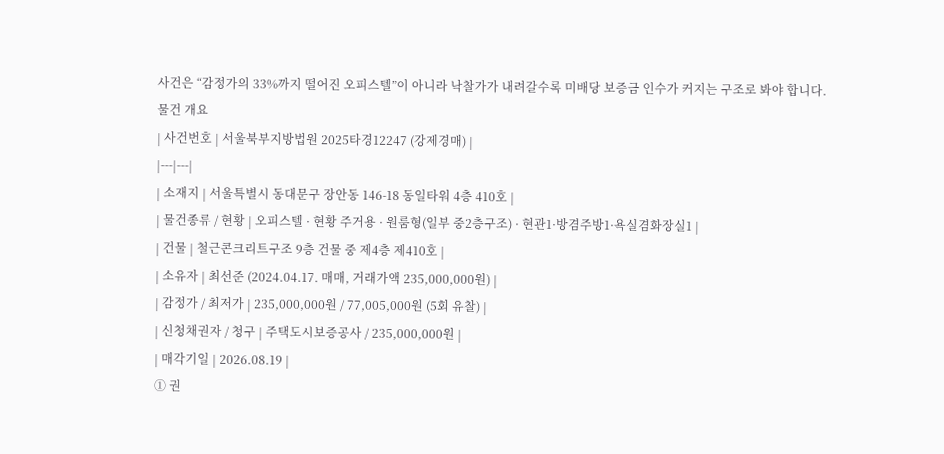사건은 “감정가의 33%까지 떨어진 오피스텔”이 아니라 낙찰가가 내려갈수록 미배당 보증금 인수가 커지는 구조로 봐야 합니다.
물건 개요
| 사건번호 | 서울북부지방법원 2025타경12247 (강제경매) |
|---|---|
| 소재지 | 서울특별시 동대문구 장안동 146-18 동일타워 4층 410호 |
| 물건종류 / 현황 | 오피스텔 · 현황 주거용 · 원룸형(일부 중2층구조) · 현관1·방겸주방1·욕실겸화장실1 |
| 건물 | 철근콘크리트구조 9층 건물 중 제4층 제410호 |
| 소유자 | 최선준 (2024.04.17. 매매, 거래가액 235,000,000원) |
| 감정가 / 최저가 | 235,000,000원 / 77,005,000원 (5회 유찰) |
| 신청채권자 / 청구 | 주택도시보증공사 / 235,000,000원 |
| 매각기일 | 2026.08.19 |
① 권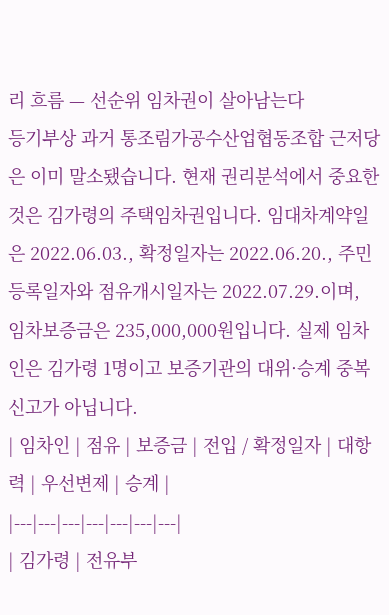리 흐름 — 선순위 임차권이 살아남는다
등기부상 과거 통조림가공수산업협동조합 근저당은 이미 말소됐습니다. 현재 권리분석에서 중요한 것은 김가령의 주택임차권입니다. 임대차계약일은 2022.06.03., 확정일자는 2022.06.20., 주민등록일자와 점유개시일자는 2022.07.29.이며, 임차보증금은 235,000,000원입니다. 실제 임차인은 김가령 1명이고 보증기관의 대위·승계 중복신고가 아닙니다.
| 임차인 | 점유 | 보증금 | 전입 / 확정일자 | 대항력 | 우선변제 | 승계 |
|---|---|---|---|---|---|---|
| 김가령 | 전유부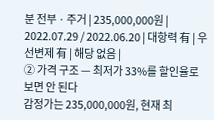분 전부 · 주거 | 235,000,000원 | 2022.07.29 / 2022.06.20 | 대항력 有 | 우선변제 有 | 해당 없음 |
② 가격 구조 — 최저가 33%를 할인율로 보면 안 된다
감정가는 235,000,000원, 현재 최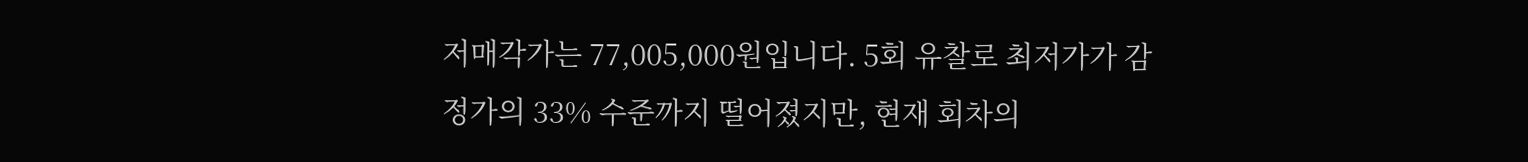저매각가는 77,005,000원입니다. 5회 유찰로 최저가가 감정가의 33% 수준까지 떨어졌지만, 현재 회차의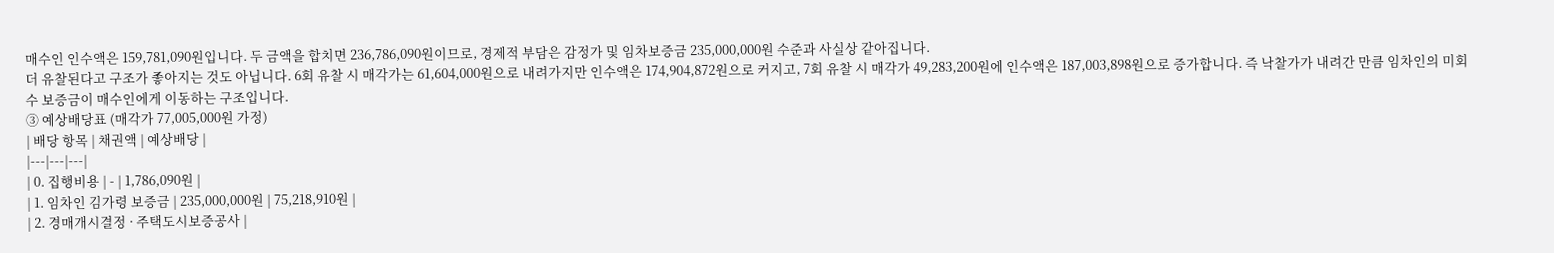매수인 인수액은 159,781,090원입니다. 두 금액을 합치면 236,786,090원이므로, 경제적 부담은 감정가 및 임차보증금 235,000,000원 수준과 사실상 같아집니다.
더 유찰된다고 구조가 좋아지는 것도 아닙니다. 6회 유찰 시 매각가는 61,604,000원으로 내려가지만 인수액은 174,904,872원으로 커지고, 7회 유찰 시 매각가 49,283,200원에 인수액은 187,003,898원으로 증가합니다. 즉 낙찰가가 내려간 만큼 임차인의 미회수 보증금이 매수인에게 이동하는 구조입니다.
③ 예상배당표 (매각가 77,005,000원 가정)
| 배당 항목 | 채권액 | 예상배당 |
|---|---|---|
| 0. 집행비용 | - | 1,786,090원 |
| 1. 임차인 김가령 보증금 | 235,000,000원 | 75,218,910원 |
| 2. 경매개시결정 · 주택도시보증공사 |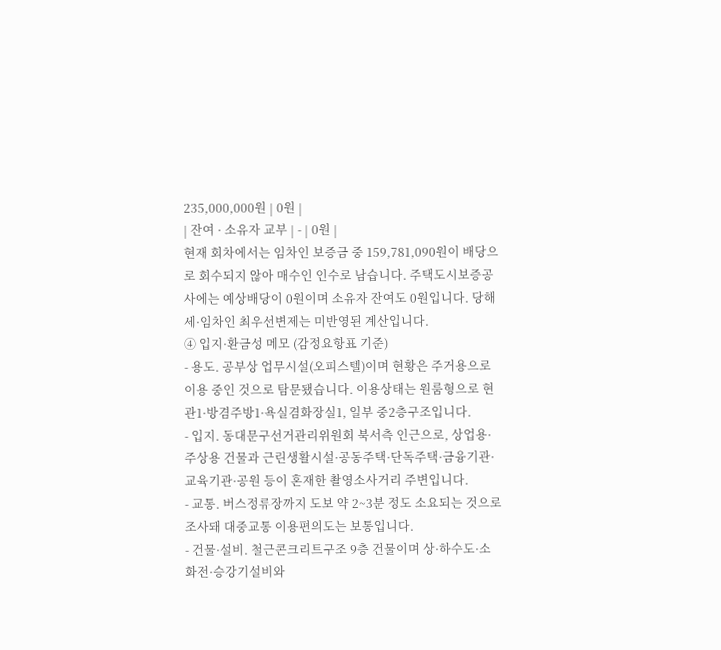235,000,000원 | 0원 |
| 잔여 · 소유자 교부 | - | 0원 |
현재 회차에서는 임차인 보증금 중 159,781,090원이 배당으로 회수되지 않아 매수인 인수로 남습니다. 주택도시보증공사에는 예상배당이 0원이며 소유자 잔여도 0원입니다. 당해세·임차인 최우선변제는 미반영된 계산입니다.
④ 입지·환금성 메모 (감정요항표 기준)
- 용도. 공부상 업무시설(오피스텔)이며 현황은 주거용으로 이용 중인 것으로 탐문됐습니다. 이용상태는 원룸형으로 현관1·방겸주방1·욕실겸화장실1, 일부 중2층구조입니다.
- 입지. 동대문구선거관리위원회 북서측 인근으로, 상업용·주상용 건물과 근린생활시설·공동주택·단독주택·금융기관·교육기관·공원 등이 혼재한 촬영소사거리 주변입니다.
- 교통. 버스정류장까지 도보 약 2~3분 정도 소요되는 것으로 조사돼 대중교통 이용편의도는 보통입니다.
- 건물·설비. 철근콘크리트구조 9층 건물이며 상·하수도·소화전·승강기설비와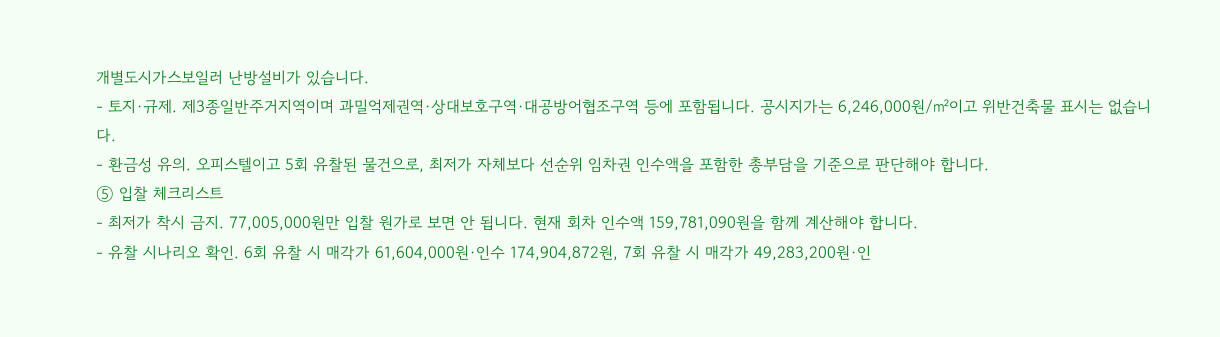개별도시가스보일러 난방설비가 있습니다.
- 토지·규제. 제3종일반주거지역이며 과밀억제권역·상대보호구역·대공방어협조구역 등에 포함됩니다. 공시지가는 6,246,000원/㎡이고 위반건축물 표시는 없습니다.
- 환금성 유의. 오피스텔이고 5회 유찰된 물건으로, 최저가 자체보다 선순위 임차권 인수액을 포함한 총부담을 기준으로 판단해야 합니다.
⑤ 입찰 체크리스트
- 최저가 착시 금지. 77,005,000원만 입찰 원가로 보면 안 됩니다. 현재 회차 인수액 159,781,090원을 함께 계산해야 합니다.
- 유찰 시나리오 확인. 6회 유찰 시 매각가 61,604,000원·인수 174,904,872원, 7회 유찰 시 매각가 49,283,200원·인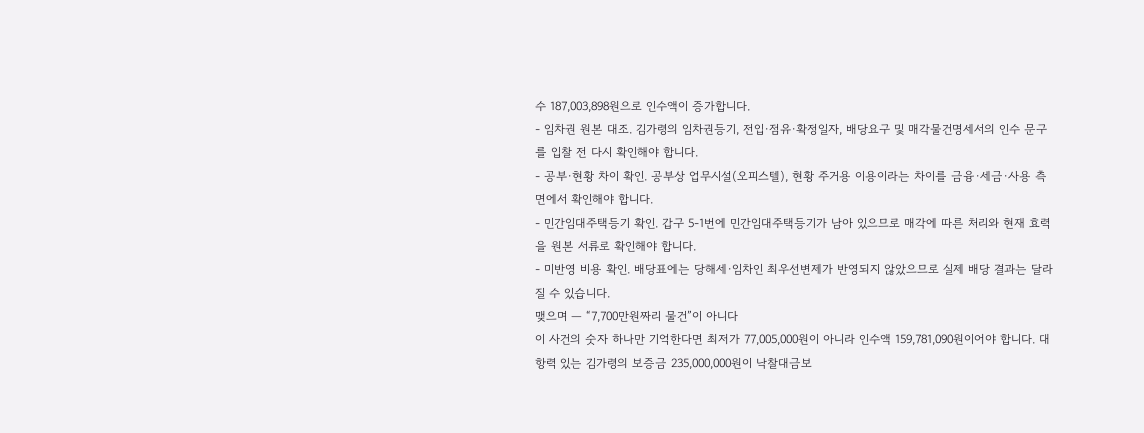수 187,003,898원으로 인수액이 증가합니다.
- 임차권 원본 대조. 김가령의 임차권등기, 전입·점유·확정일자, 배당요구 및 매각물건명세서의 인수 문구를 입찰 전 다시 확인해야 합니다.
- 공부·현황 차이 확인. 공부상 업무시설(오피스텔), 현황 주거용 이용이라는 차이를 금융·세금·사용 측면에서 확인해야 합니다.
- 민간임대주택등기 확인. 갑구 5-1번에 민간임대주택등기가 남아 있으므로 매각에 따른 처리와 현재 효력을 원본 서류로 확인해야 합니다.
- 미반영 비용 확인. 배당표에는 당해세·임차인 최우선변제가 반영되지 않았으므로 실제 배당 결과는 달라질 수 있습니다.
맺으며 — “7,700만원짜리 물건”이 아니다
이 사건의 숫자 하나만 기억한다면 최저가 77,005,000원이 아니라 인수액 159,781,090원이어야 합니다. 대항력 있는 김가령의 보증금 235,000,000원이 낙찰대금보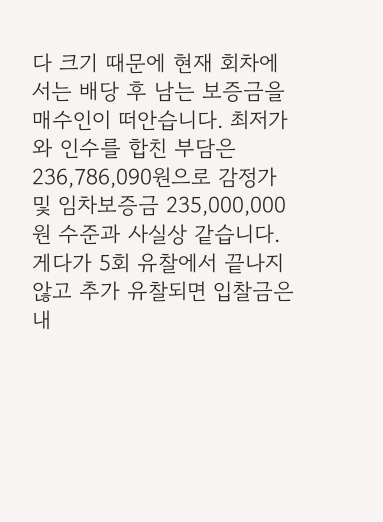다 크기 때문에 현재 회차에서는 배당 후 남는 보증금을 매수인이 떠안습니다. 최저가와 인수를 합친 부담은 236,786,090원으로 감정가 및 임차보증금 235,000,000원 수준과 사실상 같습니다.
게다가 5회 유찰에서 끝나지 않고 추가 유찰되면 입찰금은 내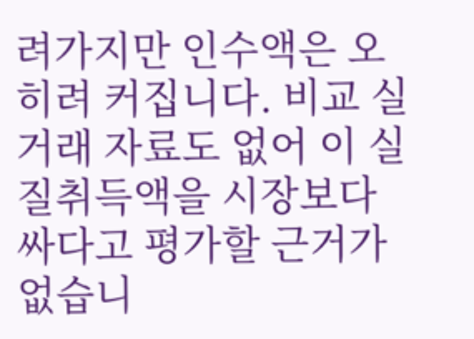려가지만 인수액은 오히려 커집니다. 비교 실거래 자료도 없어 이 실질취득액을 시장보다 싸다고 평가할 근거가 없습니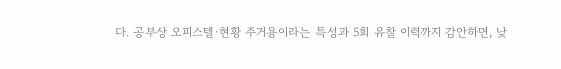다. 공부상 오피스텔·현황 주거용이라는 특성과 5회 유찰 이력까지 감안하면, 낮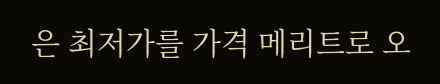은 최저가를 가격 메리트로 오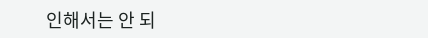인해서는 안 되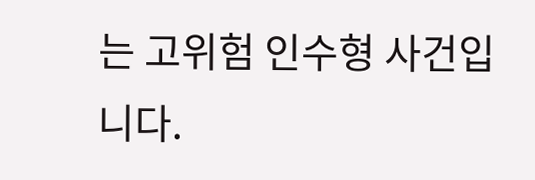는 고위험 인수형 사건입니다.